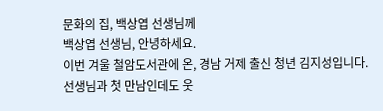문화의 집, 백상엽 선생님께
백상엽 선생님, 안녕하세요.
이번 겨울 철암도서관에 온, 경남 거제 출신 청년 김지성입니다.
선생님과 첫 만남인데도 웃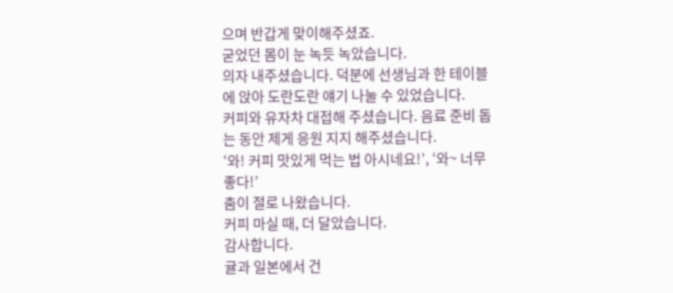으며 반갑게 맞이해주셨죠.
굳었던 몸이 눈 녹듯 녹았습니다.
의자 내주셨습니다. 덕분에 선생님과 한 테이블에 앉아 도란도란 얘기 나눌 수 있었습니다.
커피와 유자차 대접해 주셨습니다. 음료 준비 돕는 동안 제게 응원 지지 해주셨습니다.
‘와! 커피 맛있게 먹는 법 아시네요!’, ‘와~ 너무 좋다!’
춤이 절로 나왔습니다.
커피 마실 때, 더 달았습니다.
감사합니다.
귤과 일본에서 건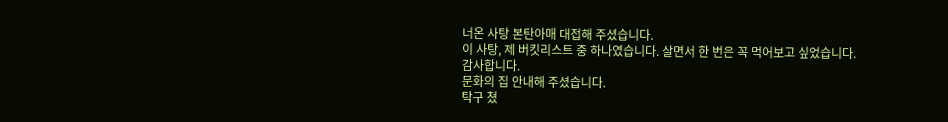너온 사탕 본탄아매 대접해 주셨습니다.
이 사탕, 제 버킷리스트 중 하나였습니다. 살면서 한 번은 꼭 먹어보고 싶었습니다.
감사합니다.
문화의 집 안내해 주셨습니다.
탁구 쳤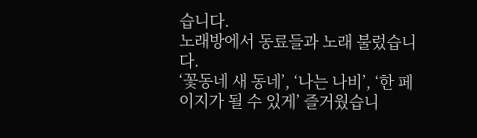습니다.
노래방에서 동료들과 노래 불렀습니다.
‘꽃동네 새 동네’, ‘나는 나비’, ‘한 페이지가 될 수 있게’ 즐거웠습니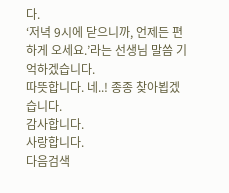다.
‘저녁 9시에 닫으니까, 언제든 편하게 오세요.’라는 선생님 말씀 기억하겠습니다.
따뜻합니다. 네..! 종종 찾아뵙겠습니다.
감사합니다.
사랑합니다.
다음검색